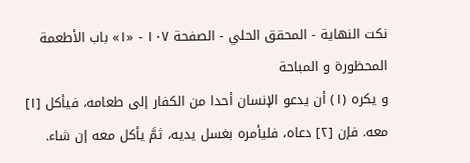نكت النهاية - المحقق الحلي - الصفحة ١٠٧ - «١» باب الأطعمة المحظورة و المباحة
و يكره (١) أن يدعو الإنسان أحدا من الكفار إلى طعامه، فيأكل [١] معه. فإن [٢] دعاه، فليأمره بغسل يديه، ثمَّ يأكل معه إن شاء.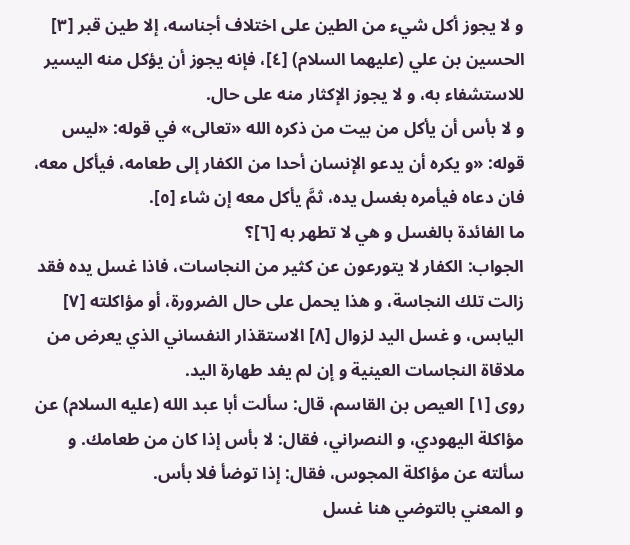و لا يجوز أكل شيء من الطين على اختلاف أجناسه، إلا طين قبر [٣] الحسين بن علي (عليهما السلام) [٤]، فإنه يجوز أن يؤكل منه اليسير للاستشفاء به، و لا يجوز الإكثار منه على حال.
و لا بأس أن يأكل من بيت من ذكره الله «تعالى» في قوله: «ليس
قوله: «و يكره أن يدعو الإنسان أحدا من الكفار إلى طعامه، فيأكل معه، فان دعاه فيأمره بغسل يده، ثمَّ يأكل معه إن شاء [٥].
ما الفائدة بالغسل و هي لا تطهر به [٦]؟
الجواب: الكفار لا يتورعون عن كثير من النجاسات، فاذا غسل يده فقد زالت تلك النجاسة، و هذا يحمل على حال الضرورة، أو مؤاكلته [٧] اليابس، و غسل اليد لزوال [٨] الاستقذار النفساني الذي يعرض من ملاقاة النجاسات العينية و إن لم يفد طهارة اليد.
روى [١] العيص بن القاسم، قال: سألت أبا عبد الله (عليه السلام) عن مؤاكلة اليهودي، و النصراني، فقال: لا بأس إذا كان من طعامك. و سألته عن مؤاكلة المجوس، فقال: إذا توضأ فلا بأس.
و المعني بالتوضي هنا غسل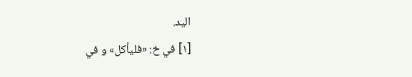اليد.
[١] في خ: «فليأكل» و في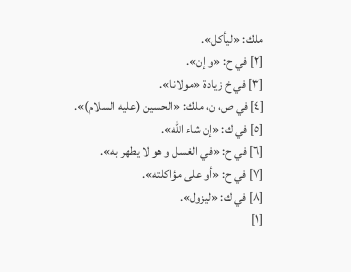ملك: «ليأكل».
[٢] في ح: «و إن».
[٣] في خ زيادة «مولانا».
[٤] في ص، ن، ملك: «الحسين (عليه السلام)».
[٥] في ك: «إن شاء الله».
[٦] في ح: «في الغسل و هو لا يطهر به».
[٧] في ح: «أو على مؤاكلته».
[٨] في ك: «ليزول».
[١]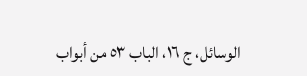الوسائل، ج ١٦، الباب ٥٣ من أبواب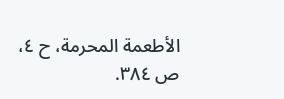الأطعمة المحرمة، ح ٤، ص ٣٨٤.